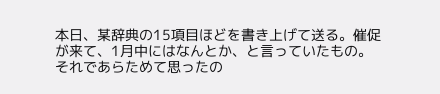本日、某辞典の15項目ほどを書き上げて送る。催促が来て、1月中にはなんとか、と言っていたもの。それであらためて思ったの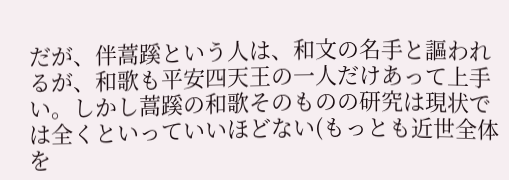だが、伴蒿蹊という人は、和文の名手と謳われるが、和歌も平安四天王の一人だけあって上手い。しかし蒿蹊の和歌そのものの研究は現状では全くといっていいほどない(もっとも近世全体を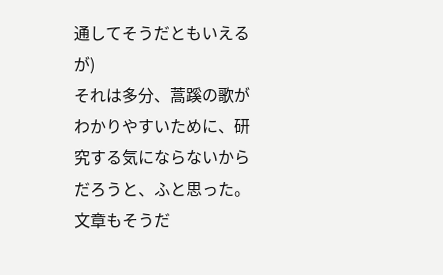通してそうだともいえるが)
それは多分、蒿蹊の歌がわかりやすいために、研究する気にならないからだろうと、ふと思った。文章もそうだ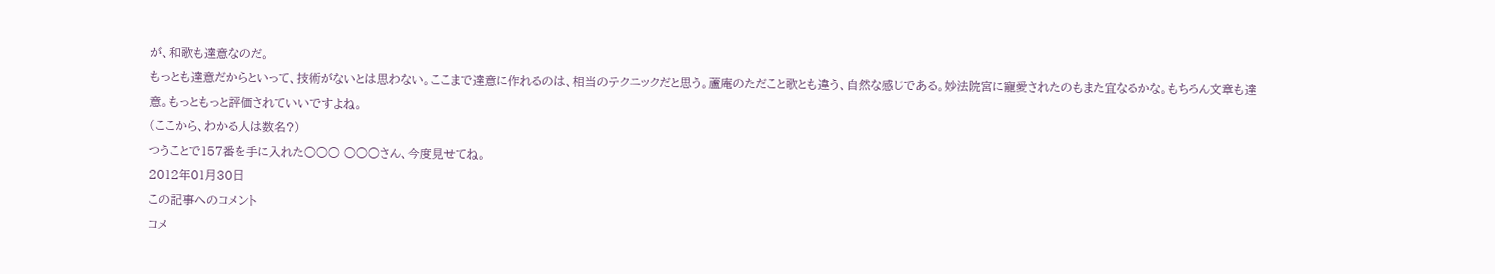が、和歌も達意なのだ。
もっとも達意だからといって、技術がないとは思わない。ここまで達意に作れるのは、相当のテクニックだと思う。蘆庵のただこと歌とも違う、自然な感じである。妙法院宮に寵愛されたのもまた宜なるかな。もちろん文章も達意。もっともっと評価されていいですよね。
(ここから、わかる人は数名?)
つうことで157番を手に入れた○○○ ○○○さん、今度見せてね。
2012年01月30日
この記事へのコメント
コメ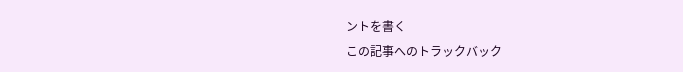ントを書く
この記事へのトラックバック